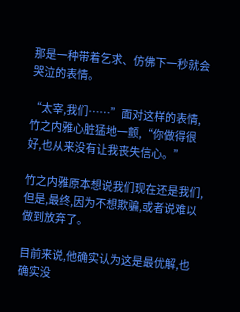那是一种带着乞求、仿佛下一秒就会哭泣的表情。

“太宰,我们……”面对这样的表情,竹之内雅心脏猛地一颤,“你做得很好,也从来没有让我丧失信心。”

竹之内雅原本想说我们现在还是我们,但是,最终,因为不想欺骗,或者说难以做到放弃了。

目前来说,他确实认为这是最优解,也确实没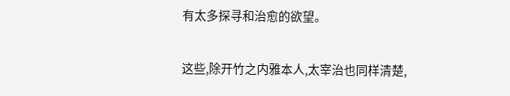有太多探寻和治愈的欲望。

这些,除开竹之内雅本人,太宰治也同样清楚,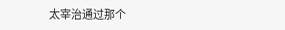太宰治通过那个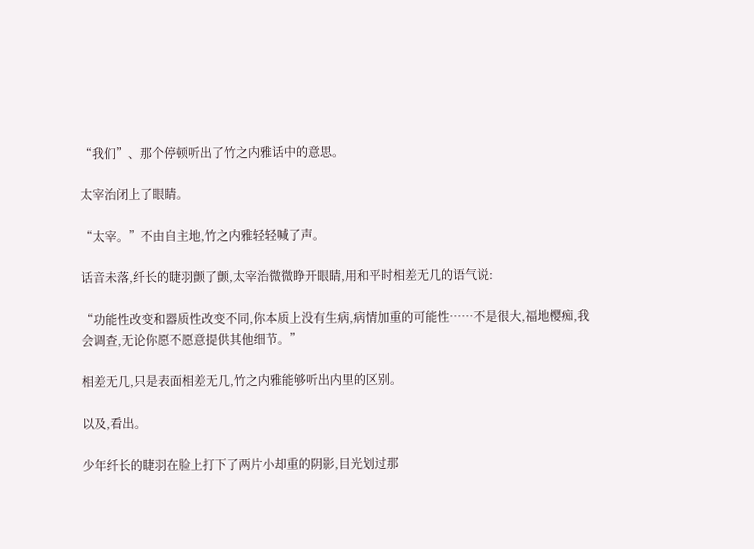“我们”、那个停顿听出了竹之内雅话中的意思。

太宰治闭上了眼睛。

“太宰。”不由自主地,竹之内雅轻轻喊了声。

话音未落,纤长的睫羽颤了颤,太宰治微微睁开眼睛,用和平时相差无几的语气说:

“功能性改变和器质性改变不同,你本质上没有生病,病情加重的可能性……不是很大,福地樱痴,我会调查,无论你愿不愿意提供其他细节。”

相差无几,只是表面相差无几,竹之内雅能够听出内里的区别。

以及,看出。

少年纤长的睫羽在脸上打下了两片小却重的阴影,目光划过那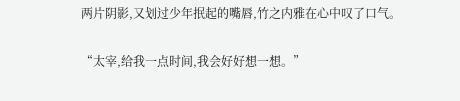两片阴影,又划过少年抿起的嘴唇,竹之内雅在心中叹了口气。

“太宰,给我一点时间,我会好好想一想。”